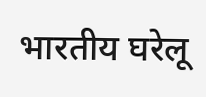भारतीय घरेलू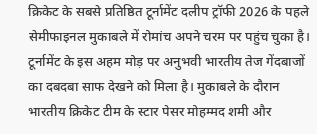क्रिकेट के सबसे प्रतिष्ठित टूर्नामेंट दलीप ट्रॉफी 2026 के पहले सेमीफाइनल मुकाबले में रोमांच अपने चरम पर पहुंच चुका है। टूर्नामेंट के इस अहम मोड़ पर अनुभवी भारतीय तेज गेंदबाजों का दबदबा साफ देखने को मिला है। मुकाबले के दौरान भारतीय क्रिकेट टीम के स्टार पेसर मोहम्मद शमी और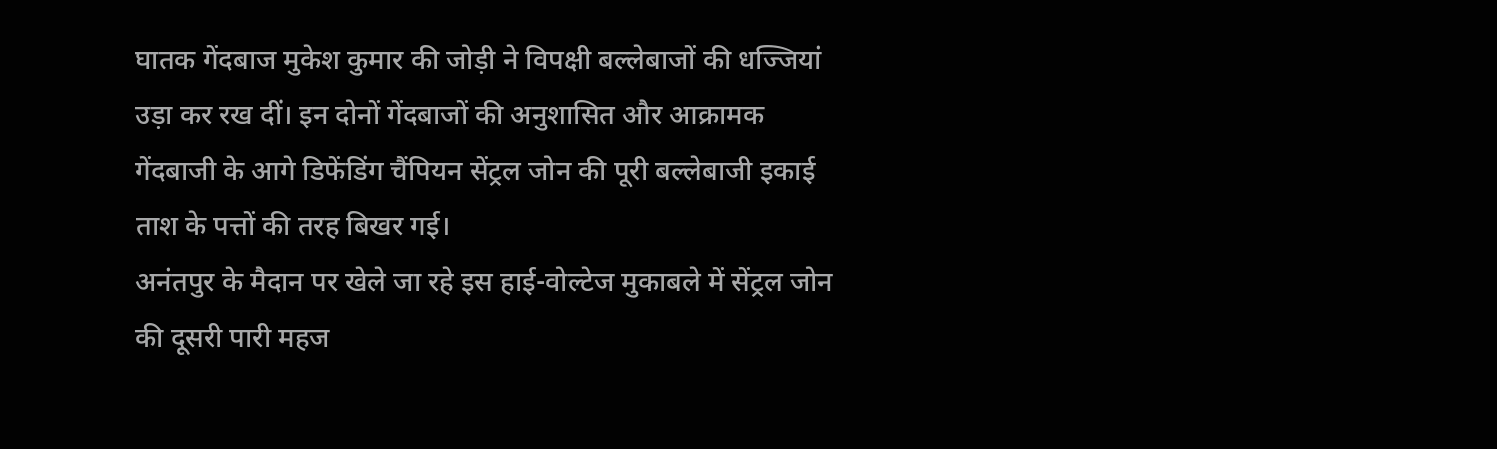घातक गेंदबाज मुकेश कुमार की जोड़ी ने विपक्षी बल्लेबाजों की धज्जियां उड़ा कर रख दीं। इन दोनों गेंदबाजों की अनुशासित और आक्रामक गेंदबाजी के आगे डिफेंडिंग चैंपियन सेंट्रल जोन की पूरी बल्लेबाजी इकाई ताश के पत्तों की तरह बिखर गई।
अनंतपुर के मैदान पर खेले जा रहे इस हाई-वोल्टेज मुकाबले में सेंट्रल जोन की दूसरी पारी महज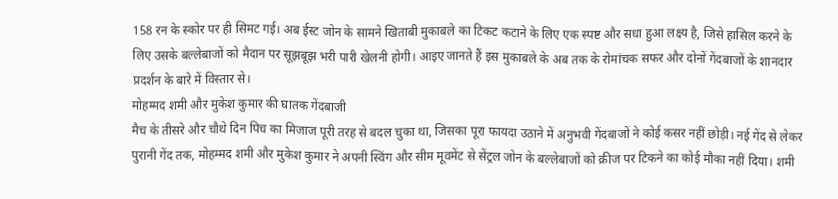158 रन के स्कोर पर ही सिमट गई। अब ईस्ट जोन के सामने खिताबी मुकाबले का टिकट कटाने के लिए एक स्पष्ट और सधा हुआ लक्ष्य है, जिसे हासिल करने के लिए उसके बल्लेबाजों को मैदान पर सूझबूझ भरी पारी खेलनी होगी। आइए जानते हैं इस मुकाबले के अब तक के रोमांचक सफर और दोनों गेंदबाजों के शानदार प्रदर्शन के बारे में विस्तार से।
मोहम्मद शमी और मुकेश कुमार की घातक गेंदबाजी
मैच के तीसरे और चौथे दिन पिच का मिजाज पूरी तरह से बदल चुका था, जिसका पूरा फायदा उठाने में अनुभवी गेंदबाजों ने कोई कसर नहीं छोड़ी। नई गेंद से लेकर पुरानी गेंद तक, मोहम्मद शमी और मुकेश कुमार ने अपनी स्विंग और सीम मूवमेंट से सेंट्रल जोन के बल्लेबाजों को क्रीज पर टिकने का कोई मौका नहीं दिया। शमी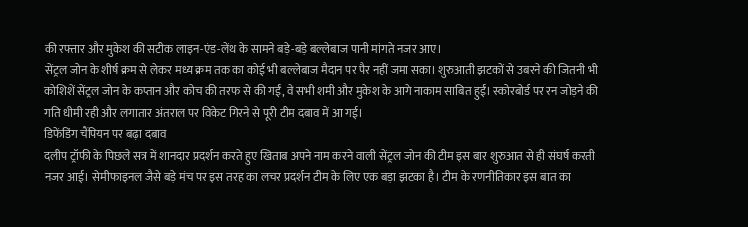की रफ्तार और मुकेश की सटीक लाइन-एंड-लेंथ के सामने बड़े-बड़े बल्लेबाज पानी मांगते नजर आए।
सेंट्रल जोन के शीर्ष क्रम से लेकर मध्य क्रम तक का कोई भी बल्लेबाज मैदान पर पैर नहीं जमा सका। शुरुआती झटकों से उबरने की जितनी भी कोशिशें सेंट्रल जोन के कप्तान और कोच की तरफ से की गईं, वे सभी शमी और मुकेश के आगे नाकाम साबित हुईं। स्कोरबोर्ड पर रन जोड़ने की गति धीमी रही और लगातार अंतराल पर विकेट गिरने से पूरी टीम दबाव में आ गई।
डिफेंडिंग चैंपियन पर बढ़ा दबाव
दलीप ट्रॉफी के पिछले सत्र में शानदार प्रदर्शन करते हुए खिताब अपने नाम करने वाली सेंट्रल जोन की टीम इस बार शुरुआत से ही संघर्ष करती नजर आई। सेमीफाइनल जैसे बड़े मंच पर इस तरह का लचर प्रदर्शन टीम के लिए एक बड़ा झटका है। टीम के रणनीतिकार इस बात का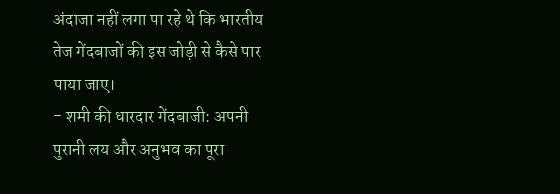अंदाजा नहीं लगा पा रहे थे कि भारतीय तेज गेंदबाजों की इस जोड़ी से कैसे पार पाया जाए।
- शमी की धारदार गेंदबाजी: अपनी पुरानी लय और अनुभव का पूरा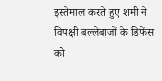इस्तेमाल करते हुए शमी ने विपक्षी बल्लेबाजों के डिफेंस को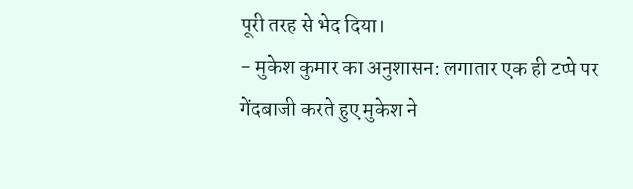पूरी तरह से भेद दिया।
- मुकेश कुमार का अनुशासन: लगातार एक ही टप्पे पर गेंदबाजी करते हुए मुकेश ने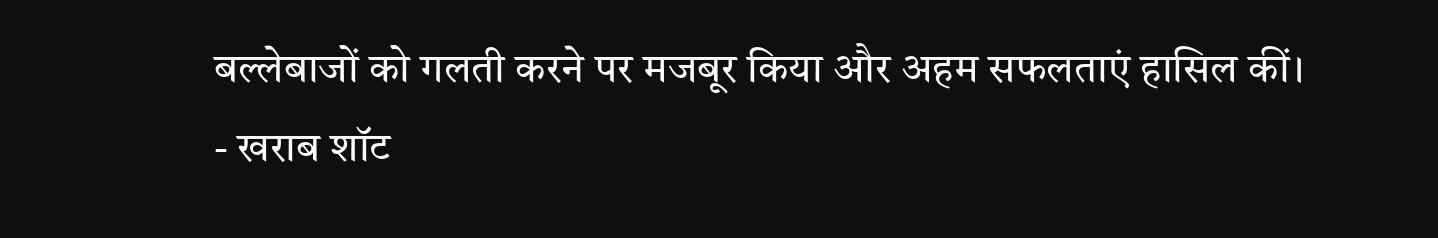बल्लेबाजों को गलती करने पर मजबूर किया और अहम सफलताएं हासिल कीं।
- खराब शॉट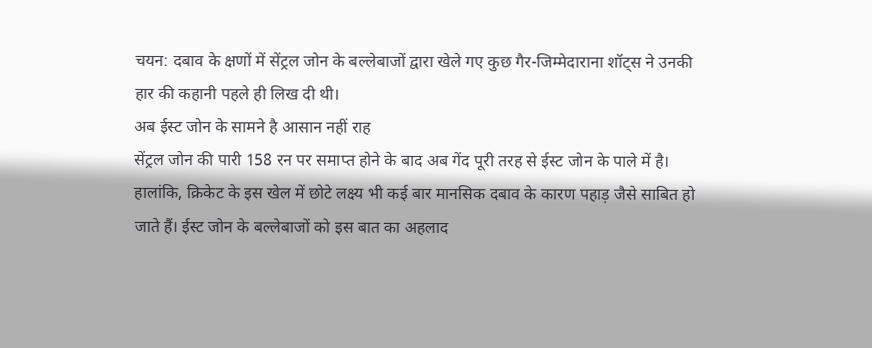चयन: दबाव के क्षणों में सेंट्रल जोन के बल्लेबाजों द्वारा खेले गए कुछ गैर-जिम्मेदाराना शॉट्स ने उनकी हार की कहानी पहले ही लिख दी थी।
अब ईस्ट जोन के सामने है आसान नहीं राह
सेंट्रल जोन की पारी 158 रन पर समाप्त होने के बाद अब गेंद पूरी तरह से ईस्ट जोन के पाले में है। हालांकि, क्रिकेट के इस खेल में छोटे लक्ष्य भी कई बार मानसिक दबाव के कारण पहाड़ जैसे साबित हो जाते हैं। ईस्ट जोन के बल्लेबाजों को इस बात का अहलाद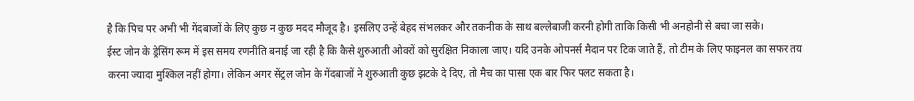है कि पिच पर अभी भी गेंदबाजों के लिए कुछ न कुछ मदद मौजूद है। इसलिए उन्हें बेहद संभलकर और तकनीक के साथ बल्लेबाजी करनी होगी ताकि किसी भी अनहोनी से बचा जा सके।
ईस्ट जोन के ड्रेसिंग रूम में इस समय रणनीति बनाई जा रही है कि कैसे शुरुआती ओवरों को सुरक्षित निकाला जाए। यदि उनके ओपनर्स मैदान पर टिक जाते हैं, तो टीम के लिए फाइनल का सफर तय करना ज्यादा मुश्किल नहीं होगा। लेकिन अगर सेंट्रल जोन के गेंदबाजों ने शुरुआती कुछ झटके दे दिए, तो मैच का पासा एक बार फिर पलट सकता है।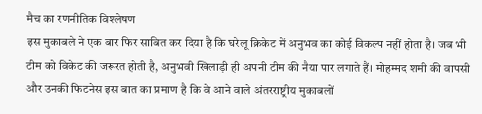मैच का रणनीतिक विश्लेषण
इस मुकाबले ने एक बार फिर साबित कर दिया है कि घरेलू क्रिकेट में अनुभव का कोई विकल्प नहीं होता है। जब भी टीम को विकेट की जरूरत होती है, अनुभवी खिलाड़ी ही अपनी टीम की नैया पार लगाते हैं। मोहम्मद शमी की वापसी और उनकी फिटनेस इस बात का प्रमाण है कि वे आने वाले अंतरराष्ट्रीय मुकाबलों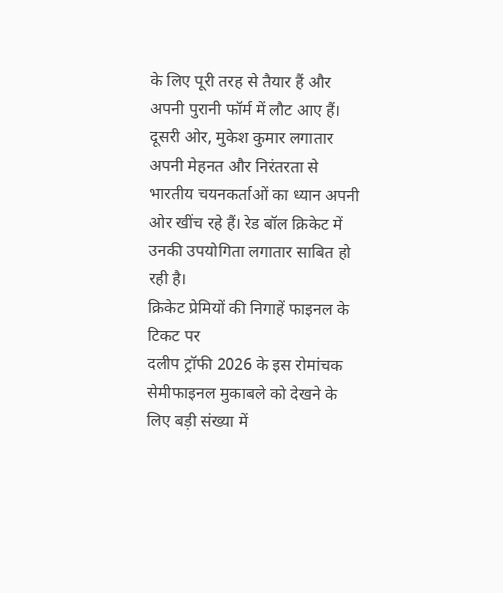के लिए पूरी तरह से तैयार हैं और अपनी पुरानी फॉर्म में लौट आए हैं।
दूसरी ओर, मुकेश कुमार लगातार अपनी मेहनत और निरंतरता से भारतीय चयनकर्ताओं का ध्यान अपनी ओर खींच रहे हैं। रेड बॉल क्रिकेट में उनकी उपयोगिता लगातार साबित हो रही है।
क्रिकेट प्रेमियों की निगाहें फाइनल के टिकट पर
दलीप ट्रॉफी 2026 के इस रोमांचक सेमीफाइनल मुकाबले को देखने के लिए बड़ी संख्या में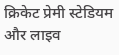क्रिकेट प्रेमी स्टेडियम और लाइव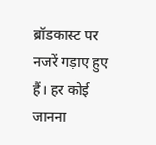ब्रॉडकास्ट पर नजरें गड़ाए हुए हैं। हर कोई जानना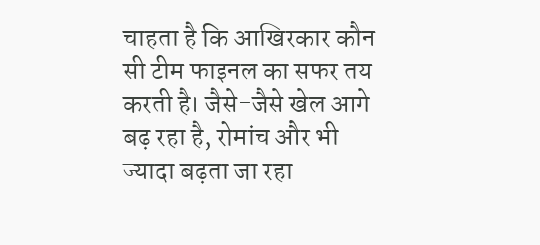चाहता है कि आखिरकार कौन सी टीम फाइनल का सफर तय करती है। जैसे-जैसे खेल आगे बढ़ रहा है, रोमांच और भी ज्यादा बढ़ता जा रहा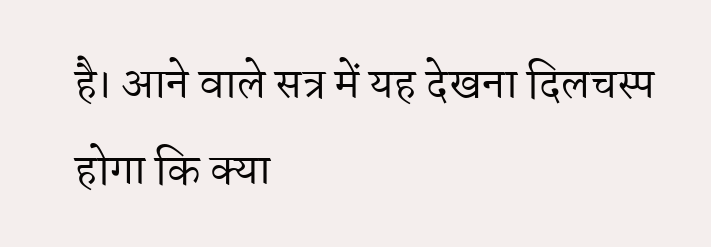है। आने वाले सत्र में यह देखना दिलचस्प होगा कि क्या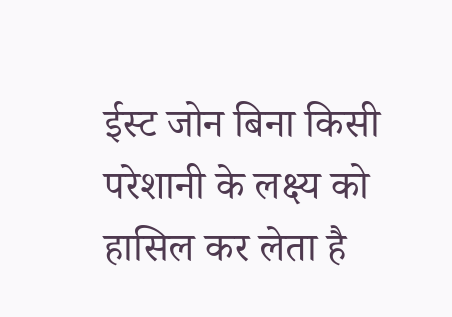ईस्ट जोन बिना किसी परेशानी के लक्ष्य को हासिल कर लेता है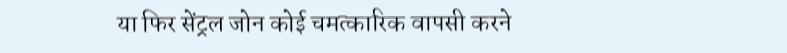या फिर सेंट्रल जोन कोई चमत्कारिक वापसी करने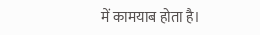में कामयाब होता है।